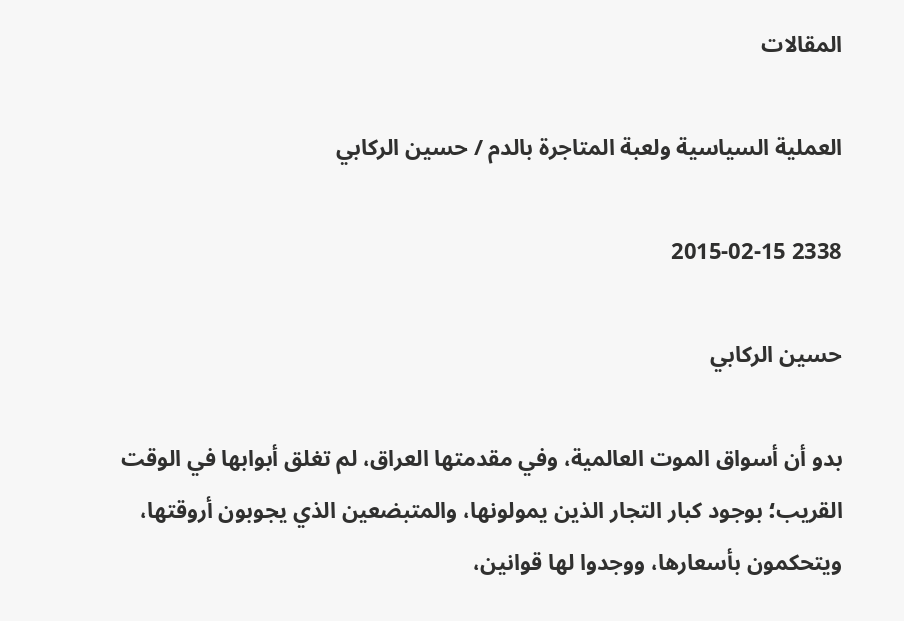المقالات

العملية السياسية ولعبة المتاجرة بالدم / حسين الركابي

2338 2015-02-15

حسين الركابي

بدو أن أسواق الموت العالمية، وفي مقدمتها العراق، لم تغلق أبوابها في الوقت القريب؛ بوجود كبار التجار الذين يمولونها، والمتبضعين الذي يجوبون أروقتها، ويتحكمون بأسعارها، ووجدوا لها قوانين،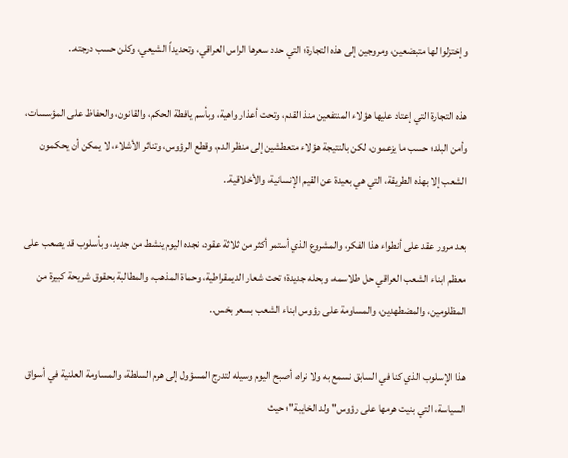وإختزلوا لها متبضعين، ومروجين إلى هذه التجارة؛ التي حدد سعرها الراس العراقي، وتحديداً الشيعي، وكلن حسب درجته..

هذه التجارة التي إعتاد عليها هؤلاء المنتفعين منذ القدم، وتحت أعذار واهية، وبأسم يافطة الحكم، والقانون، والحفاظ على المؤسسات، وأمن البلد؛ حسب ما يزعمون، لكن بالنتيجة هؤلاء متعطشين إلى منظر الدم، وقطع الرؤوس، وتناثر الأشلاء، لا يمكن أن يحكمون الشعب إلا بهذه الطريقة، التي هي بعيدة عن القيم الإنسانية، والأخلاقية..

بعد مرور عقد على أنطواء هذا الفكر، والمشروع الذي أستمر أكثر من ثلاثة عقود، نجده اليوم ينشط من جديد، وبأسلوب قد يصعب على معظم ابناء الشعب العراقي حل طلاسمه، وبحله جديدة؛ تحت شعار الديمقراطية، وحماة المذهب، والمطالبة بحقوق شريحة كبيرة من المظلومين، والمضطهدين، والمساومة على رؤوس ابناء الشعب بسعر بخس..

هذا الإسلوب الذي كنا في السابق نسمع به ولا نراه، أصبح اليوم وسيله لتدرج المسؤول إلى هرم السلطة، والمساومة العلنية في أسواق السياسة، التي بنيت هرمها على رؤوس" ولد الخايبة"؛ حيث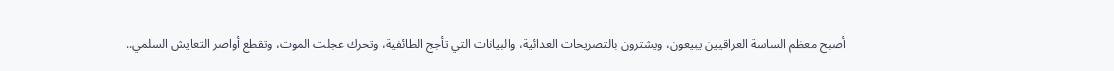أصبح معظم الساسة العراقيين يبيعون، ويشترون بالتصريحات العدائية، والبيانات التي تأجج الطائفية، وتحرك عجلت الموت، وتقطع أواصر التعايش السلمي..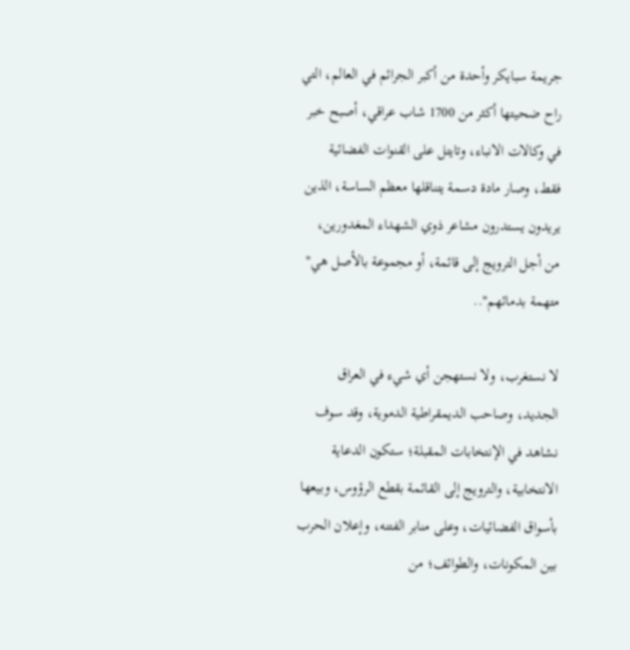جريمة سبايكر وأحدة من أكبر الجرائم في العالم، التي راح ضحيتها أكثر من 1700 شاب عراقي، أصبح خبر في وكالات الانباء، وتايتل على القنوات الفضائية فقط، وصار مادة دسمة يتناقلها معظم الساسة، الذين يريدون يستدرون مشاعر ذوي الشهداء المغدورين، من أجل الترويج إلى قائمة، أو مجموعة بالأصل هي" متهمة بدمائهم"..

لا نستغرب، ولا نستهجن أي شيء في العراق الجديد، وصاحب الديمقراطية الدموية، وقد سوف نشاهد في الإنتخابات المقبلة؛ ستكون الدعاية الانتخابية، والترويج إلى القائمة بقطع الرؤوس، وبيعها بأسواق الفضائيات، وعلى منابر الفتنه، وإعلان الحرب بين المكونات، والطوائف؛ من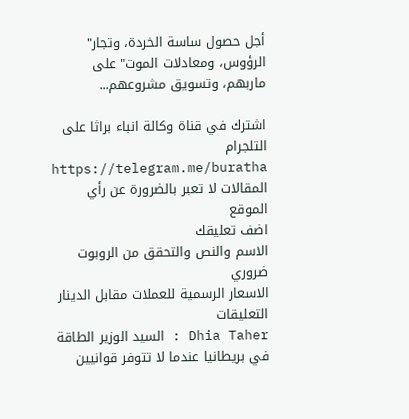أجل حصول ساسة الخردة، وتجار" الرؤوس، ومعادلات الموت" على ماربهم، وتسويق مشروعهم...

اشترك في قناة وكالة انباء براثا على التلجرام
https://telegram.me/buratha
المقالات لا تعبر بالضرورة عن رأي الموقع
اضف تعليقك
الاسم والنص والتحقق من الروبوت ضروري
الاسعار الرسمية للعملات مقابل الدينار
التعليقات
Dhia Taher : السيد الوزير الطاقة في بريطانيا عندما لا تتوفر قوانيين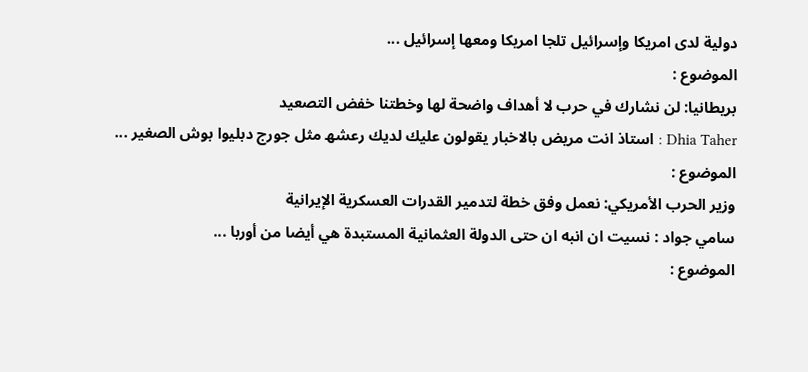دولية لدى امريكا وإسرائيل تلجا امريكا ومعھا إسرائيل ...
الموضوع :
بريطانيا: لن نشارك في حرب لا أهداف واضحة لها وخطتنا خفض التصعيد
Dhia Taher : استاذ انت مريض بالاخبار يقولون عليك لديك رعشھ مثل جورج دبليوا بوش الصغير ...
الموضوع :
وزير الحرب الأمريكي: نعمل وفق خطة لتدمير القدرات العسكرية الإيرانية
سامي جواد : نسيت ان انبه ان حتى الدولة العثمانية المستبدة هي أيضا من أوربا ...
الموضوع :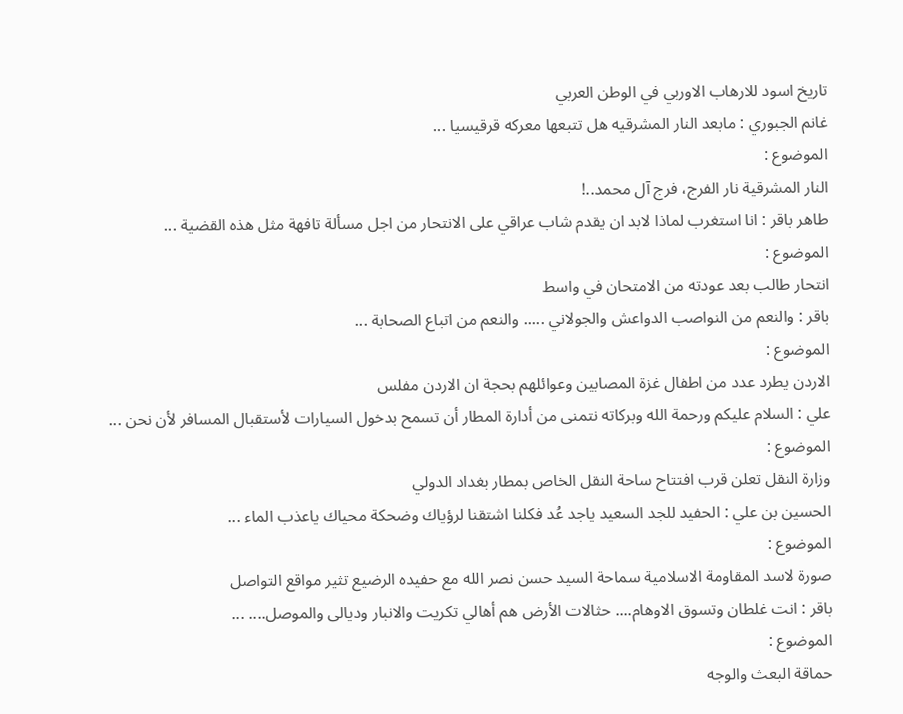تاريخ اسود للارهاب الاوربي في الوطن العربي
غانم الجبوري : مابعد النار المشرقيه هل تتبعها معركه قرقيسيا ...
الموضوع :
النار المشرقية نار الفرج، فرج آل محمد..!
طاهر باقر : انا استغرب لماذا لابد ان يقدم شاب عراقي على الانتحار من اجل مسألة تافهة مثل هذه القضية ...
الموضوع :
انتحار طالب بعد عودته من الامتحان في واسط
باقر : والنعم من النواصب الدواعش والجولاني ..... والنعم من اتباع الصحابة ...
الموضوع :
الاردن يطرد عدد من اطفال غزة المصابين وعوائلهم بحجة ان الاردن مفلس
علي : السلام عليكم ورحمة الله وبركاته نتمنى من أدارة المطار أن تسمح بدخول السيارات لأستقبال المسافر لأن نحن ...
الموضوع :
وزارة النقل تعلن قرب افتتاح ساحة النقل الخاص بمطار بغداد الدولي
الحسين بن علي : الحفيد للجد السعيد ياجد عُد فكلنا اشتقنا لرؤياك وضحكة محياك ياعذب الماء ...
الموضوع :
صورة لاسد المقاومة الاسلامية سماحة السيد حسن نصر الله مع حفيده الرضيع تثير مواقع التواصل
باقر : انت غلطان وتسوق الاوهام.... حثالات الأرض هم أهالي تكريت والانبار وديالى والموصل.... ...
الموضوع :
حماقة البعث والوجه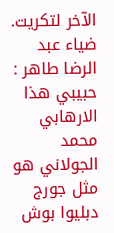الآخر لتكريت.
ضياء عبد الرضا طاهر : حبيبي ھذا الارھابي محمد الجولاني ھو مثل جورج دبليوا بوش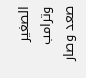الصغير وترامب صعد وصار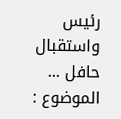رئيس واستقبال حافل ...
الموضوع :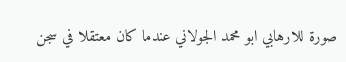صورة للارهابي ابو محمد الجولاني عندما كان معتقلا في سجن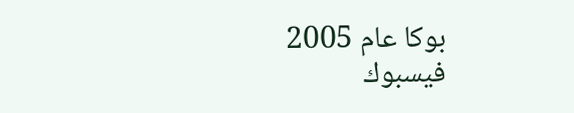بوكا عام 2005
فيسبوك